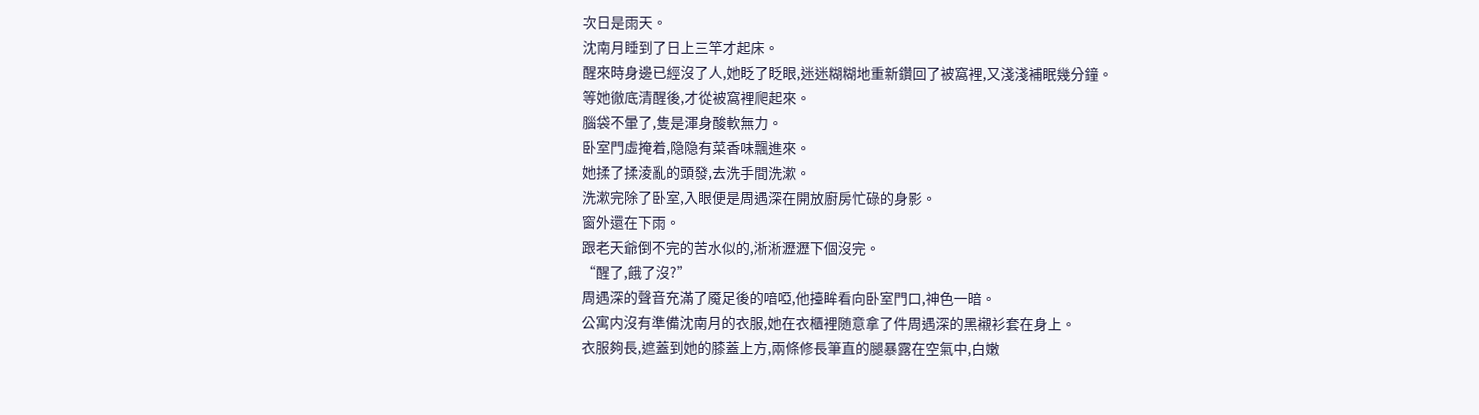次日是雨天。
沈南月睡到了日上三竿才起床。
醒來時身邊已經沒了人,她眨了眨眼,迷迷糊糊地重新鑽回了被窩裡,又淺淺補眠幾分鐘。
等她徹底清醒後,才從被窩裡爬起來。
腦袋不暈了,隻是渾身酸軟無力。
卧室門虛掩着,隐隐有菜香味飄進來。
她揉了揉淩亂的頭發,去洗手間洗漱。
洗漱完除了卧室,入眼便是周遇深在開放廚房忙碌的身影。
窗外還在下雨。
跟老天爺倒不完的苦水似的,淅淅瀝瀝下個沒完。
“醒了,餓了沒?”
周遇深的聲音充滿了魇足後的喑啞,他擡眸看向卧室門口,神色一暗。
公寓内沒有準備沈南月的衣服,她在衣櫃裡随意拿了件周遇深的黑襯衫套在身上。
衣服夠長,遮蓋到她的膝蓋上方,兩條修長筆直的腿暴露在空氣中,白嫩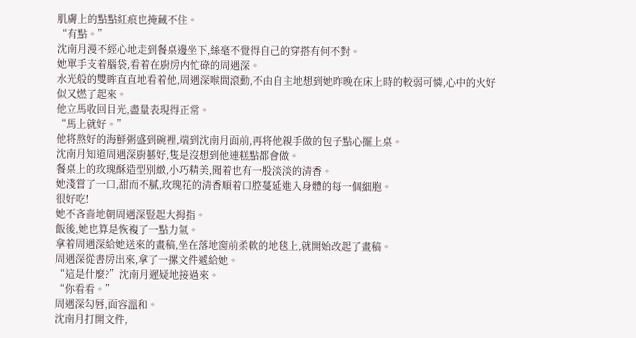肌膚上的點點紅痕也掩藏不住。
“有點。”
沈南月漫不經心地走到餐桌邊坐下,絲毫不覺得自己的穿搭有何不對。
她單手支着腦袋,看着在廚房内忙碌的周遇深。
水光般的雙眸直直地看着他,周遇深喉間滾動,不由自主地想到她昨晚在床上時的較弱可憐,心中的火好似又燃了起來。
他立馬收回目光,盡量表現得正常。
“馬上就好。”
他将熬好的海鮮粥盛到碗裡,端到沈南月面前,再将他親手做的包子點心擺上桌。
沈南月知道周遇深廚藝好,隻是沒想到他連糕點都會做。
餐桌上的玫瑰酥造型别緻,小巧精美,聞着也有一股淡淡的清香。
她淺嘗了一口,甜而不膩,玫瑰花的清香順着口腔蔓延進入身體的每一個細胞。
很好吃!
她不吝啬地朝周遇深豎起大拇指。
飯後,她也算是恢複了一點力氣。
拿着周遇深給她送來的畫稿,坐在落地窗前柔軟的地毯上,就開始改起了畫稿。
周遇深從書房出來,拿了一摞文件遞給她。
“這是什麼?”沈南月遲疑地接過來。
“你看看。”
周遇深勾唇,面容溫和。
沈南月打開文件,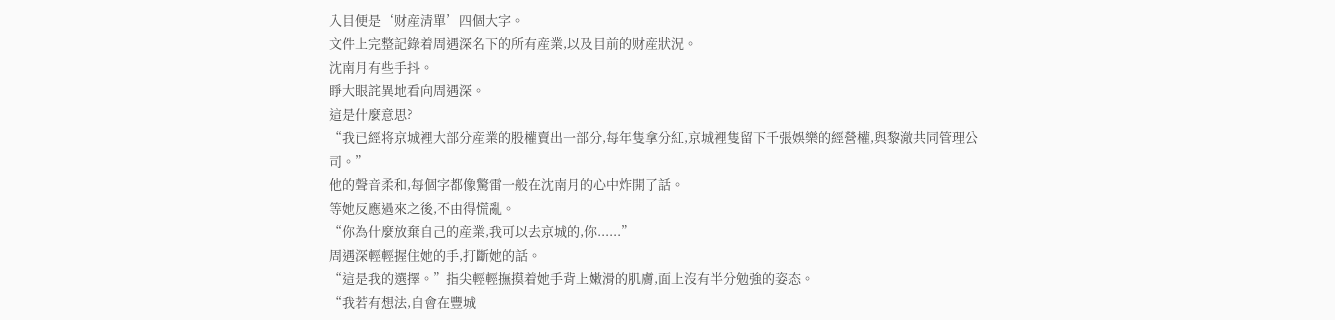入目便是‘财産清單’四個大字。
文件上完整記錄着周遇深名下的所有産業,以及目前的财産狀況。
沈南月有些手抖。
睜大眼詫異地看向周遇深。
這是什麼意思?
“我已經将京城裡大部分産業的股權賣出一部分,每年隻拿分紅,京城裡隻留下千張娛樂的經營權,與黎澈共同管理公司。”
他的聲音柔和,每個字都像驚雷一般在沈南月的心中炸開了話。
等她反應過來之後,不由得慌亂。
“你為什麼放棄自己的産業,我可以去京城的,你......”
周遇深輕輕握住她的手,打斷她的話。
“這是我的選擇。”指尖輕輕撫摸着她手背上嫩滑的肌膚,面上沒有半分勉強的姿态。
“我若有想法,自會在豐城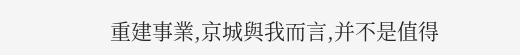重建事業,京城與我而言,并不是值得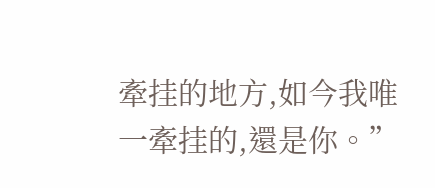牽挂的地方,如今我唯一牽挂的,還是你。”